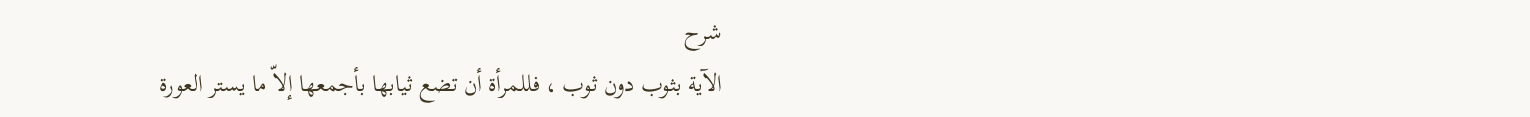شرح
الآية بثوب دون ثوب ، فللمرأة أن تضع ثيابها بأجمعها إلاّ ما يستر العورة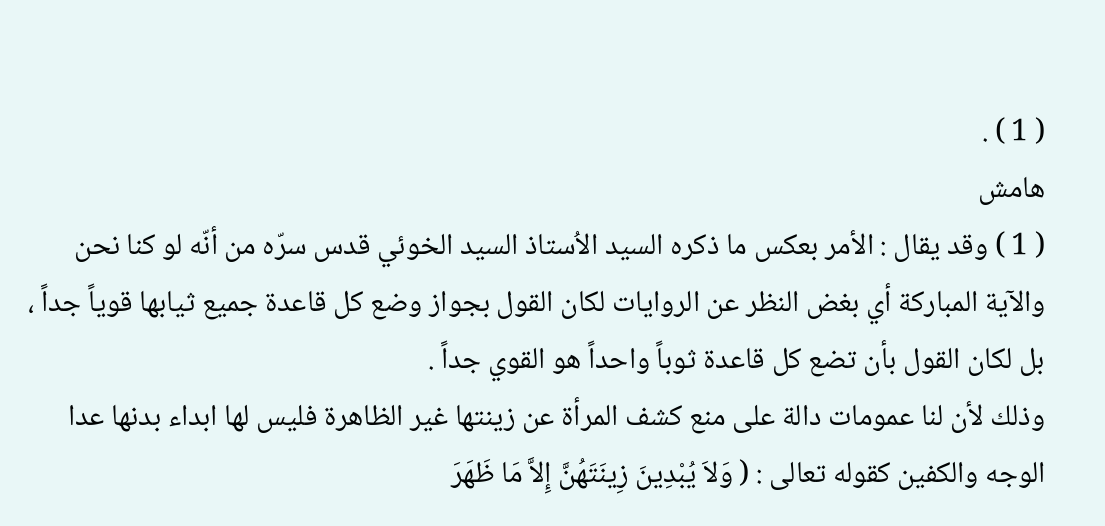( 1 ) .
هامش
( 1 ) وقد يقال : الأمر بعكس ما ذكره السيد الاُستاذ السيد الخوئي قدس سرّه من أنّه لو كنا نحن والآية المباركة أي بغض النظر عن الروايات لكان القول بجواز وضع كل قاعدة جميع ثيابها قوياً جداً ، بل لكان القول بأن تضع كل قاعدة ثوباً واحداً هو القوي جداً .
وذلك لأن لنا عمومات دالة على منع كشف المرأة عن زينتها غير الظاهرة فليس لها ابداء بدنها عدا الوجه والكفين كقوله تعالى : ( وَلاَ يُبْدِينَ زِينَتَهُنَّ إِلاَّ مَا ظَهَرَ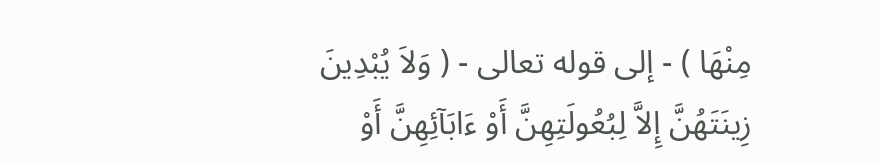مِنْهَا ) - إلى قوله تعالى - ( وَلاَ يُبْدِينَ زِينَتَهُنَّ إِلاَّ لِبُعُولَتِهِنَّ أَوْ ءَابَآئِهِنَّ أَوْ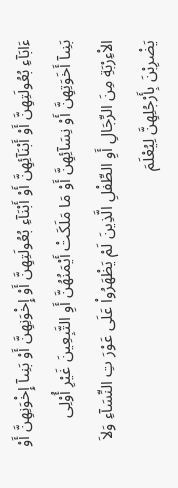ءَابَآءِ بُعُولَتِهِنَّ أَوْ أَبْنَآئِهِنَّ أَوْ أَبْنَآءِ بُعُولَتِهِنَّ أَوْ إِخْوَنِهِنَّ أَوْ بَنِىآ إِخْوَنِهِنَّ أَوْ بَنِىآ أَخَوَتِهِنَّ أَوْ نِسَآئِهِنَّ أَوْ مَا مَلَكَتْ أَيْمَنُهُنَّ أَوِ التَّبِعِينَ غَيْرِ أُوْلِى الاْءِرْبَةِ مِنَ الرِّجَالِ أَوِ الطِّفْلِ الَّذِينَ لَمْ يَظْهَرُواْ عَلَى عَوْرَ تِ النِّسَآءِ وَلاَ يَضْرِبْنَ بِأَرْجُلِهِنَّ لِيُعْلَمَ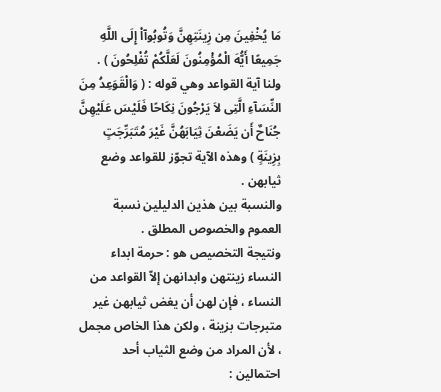مَا يُخْفِينَ مِن زِينَتِهِنَّ وَتُوبُوآاْ إِلَى اللَّهِ جَمِيعًا أَيُّهَ الْمُؤْمِنُونَ لَعَلَّكُمْ تُفْلِحُونَ ) .
ولنا آية القواعد وهي قوله : ( وَالْقَوَعِدُ مِنَ النِّسَآءِ الَّتِى لاَ يَرْجُونَ نِكَاحًا فَلَيْسَ عَلَيْهِنَّ جُنَاحٌ أَن يَضَعْنَ ثِيَابَهُنَّ غَيْرَ مُتَبَرِّجَتٍ بِزِينَةٍ ) وهذه الآية تجوّز للقواعد وضع ثيابهن .
والنسبة بين هذين الدليلين نسبة العموم والخصوص المطلق .
ونتيجة التخصيص هو : حرمة ابداء النساء زينتهن وابدانهن إلاّ القواعد من النساء ، فإن لهن أن يغض ثيابهن غير متبرجات بزينة ، ولكن هذا الخاص مجمل ، لأن المراد من وضع الثياب أحد احتمالين :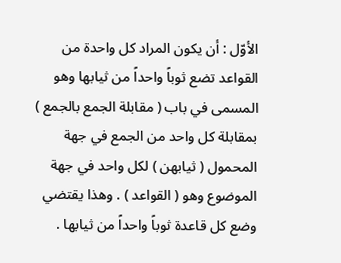الأوّل : أن يكون المراد كل واحدة من القواعد تضع ثوباً واحداً من ثيابها وهو المسمى في باب ( مقابلة الجمع بالجمع ) بمقابلة كل واحد من الجمع في جهة المحمول ( ثيابهن ) لكل واحد في جهة الموضوع وهو ( القواعد ) . وهذا يقتضي وضع كل قاعدة ثوباً واحداً من ثيابها .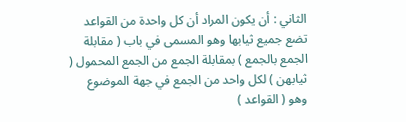الثاني : أن يكون المراد أن كل واحدة من القواعد تضع جميع ثيابها وهو المسمى في باب ( مقابلة الجمع بالجمع ) بمقابلة الجمع من الجمع المحمول ( ثيابهن ) لكل واحد من الجمع في جهة الموضوع وهو ( القواعد )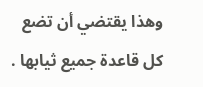وهذا يقتضي أن تضع كل قاعدة جميع ثيابها .